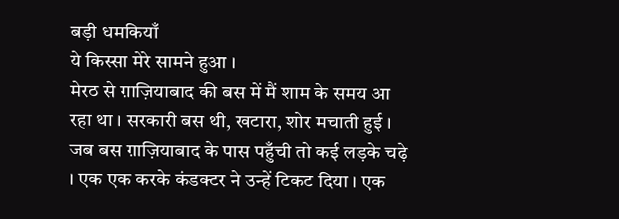बड़ी धमकियाँ
ये किस्सा मेरे सामने हुआ ।
मेरठ से ग़ाज़ियाबाद की बस में मैं शाम के समय आ रहा था । सरकारी बस थी, खटारा, शोर मचाती हुई । जब बस ग़ाज़ियाबाद के पास पहुँची तो कई लड़के चढ़े । एक एक करके कंडक्टर ने उन्हें टिकट दिया । एक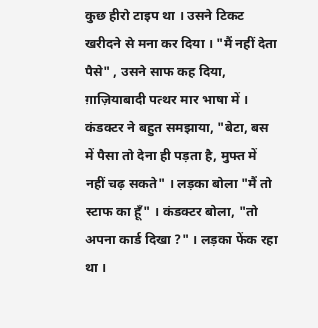कुछ हीरो टाइप था । उसने टिकट खरीदने से मना कर दिया । "मैं नहीं देता पैसे" , उसने साफ कह दिया, ग़ाज़ियाबादी पत्थर मार भाषा में । कंडक्टर ने बहुत समझाया, "बेटा, बस में पैसा तो देना ही पड़ता है, मुफ्त में नहीं चढ़ सकते" । लड़का बोला "मैं तो स्टाफ का हूँ" । कंडक्टर बोला, "तो अपना कार्ड दिखा ?" । लड़का फेंक रहा था ।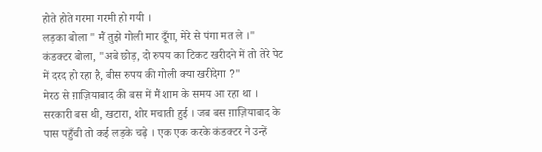होते होते गरमा गरमी हो गयी ।
लड़का बोला " मैं तुझे गोली मार दूँगा, मेरे से पंगा मत ले ।"
कंडक्टर बोला, "अबे छोड़, दो रुपय का टिकट खरीदने में तो तेरे पेट में दरद हो रहा है, बीस रुपय की गोली क्या खरीदेगा ?"
मेरठ से ग़ाज़ियाबाद की बस में मैं शाम के समय आ रहा था । सरकारी बस थी, खटारा, शोर मचाती हुई । जब बस ग़ाज़ियाबाद के पास पहुँची तो कई लड़के चढ़े । एक एक करके कंडक्टर ने उन्हें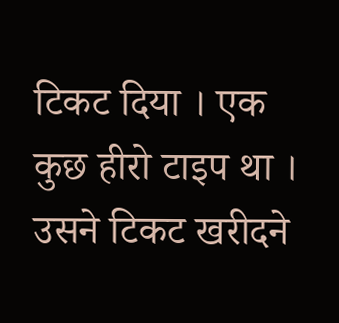टिकट दिया । एक कुछ हीरो टाइप था । उसने टिकट खरीदने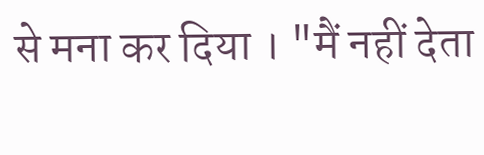से मना कर दिया । "मैं नहीं देता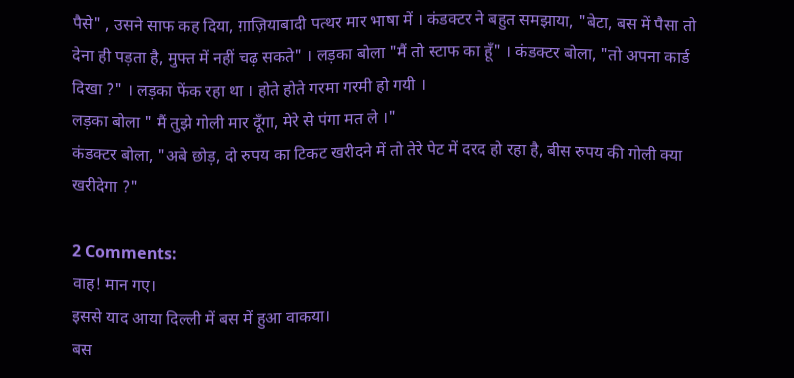पैसे" , उसने साफ कह दिया, ग़ाज़ियाबादी पत्थर मार भाषा में । कंडक्टर ने बहुत समझाया, "बेटा, बस में पैसा तो देना ही पड़ता है, मुफ्त में नहीं चढ़ सकते" । लड़का बोला "मैं तो स्टाफ का हूँ" । कंडक्टर बोला, "तो अपना कार्ड दिखा ?" । लड़का फेंक रहा था । होते होते गरमा गरमी हो गयी ।
लड़का बोला " मैं तुझे गोली मार दूँगा, मेरे से पंगा मत ले ।"
कंडक्टर बोला, "अबे छोड़, दो रुपय का टिकट खरीदने में तो तेरे पेट में दरद हो रहा है, बीस रुपय की गोली क्या खरीदेगा ?"

2 Comments:
वाह! मान गए।
इससे याद आया दिल्ली में बस में हुआ वाकया।
बस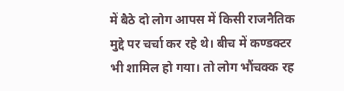में बैठे दो लोग आपस में किसी राजनैतिक मुद्दे पर चर्चा कर रहे थे। बीच में कण्डक्टर भी शामिल हो गया। तो लोग भौंचक्क रह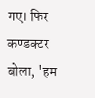गए। फिर कण्डक्टर बोला, 'हम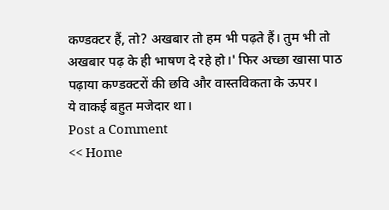कण्डक्टर हैं, तो? अखबार तो हम भी पढ़ते हैं। तुम भी तो अखबार पढ़ के ही भाषण दे रहे हो।' फिर अच्छा खासा पाठ पढ़ाया कण्डक्टरों की छवि और वास्तविकता के ऊपर।
ये वाकई बहुत मजेदार था।
Post a Comment
<< Home